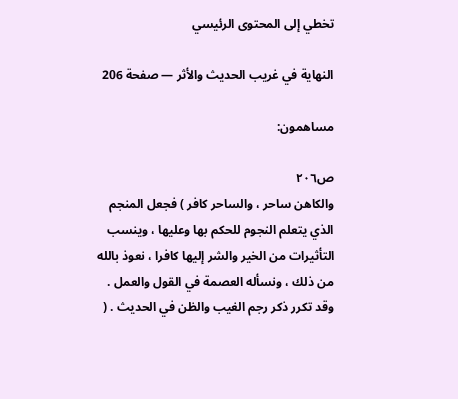تخطي إلى المحتوى الرئيسي

النهاية في غريب الحديث والأثر — صفحة 206

مساهمون:

ص٢٠٦
والكاهن ساحر ، والساحر كافر ) فجعل المنجم الذي يتعلم النجوم للحكم بها وعليها ، وينسب التأثيرات من الخير والشر إليها كافرا ، نعوذ بالله من ذلك ، ونسأله العصمة في القول والعمل . وقد تكرر ذكر رجم الغيب والظن في الحديث . (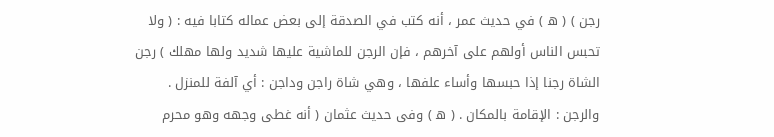رجن ) ( ه‍ ) في حديث عمر ، أنه كتب في الصدقة إلى بعض عماله كتابا فيه : ( ولا تحبس الناس أولهم على آخرهم ، فإن الرجن للماشية عليها شديد ولها مهلك ) رجن الشاة رجنا إذا حبسها وأساء علفها ، وهي شاة راجن وداجن : أي آلفة للمنزل . والرجن : الإقامة بالمكان . ( ه‍ ) وفى حديث عثمان ( أنه غطى وجهه وهو محرم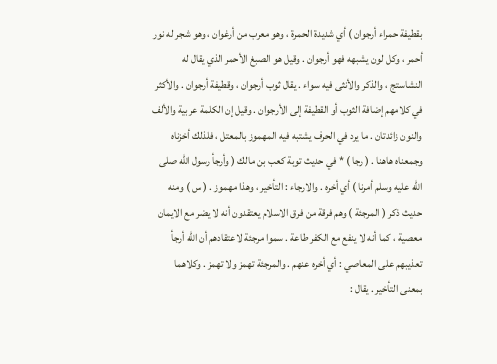بقطيفة حمراء أرجوان ) أي شديدة الحمرة ، وهو معرب من أرغوان ، وهو شجر له نور أحمر ، وكل لون يشبهه فهو أرجوان . وقيل هو الصبغ الأحمر الذي يقال له النشاستج ، والذكر والأنثى فيه سواء . يقال ثوب أرجوان ، وقطيفة أرجوان . والأكثر في كلامهم إضافة الثوب أو القطيفة إلى الأرجوان . وقيل إن الكلمة عربية والألف والنون زائدتان . ما يرد في الحرف يشتبه فيه المهموز بالمعتل ، فلذلك أخزناه وجمعناه هاهنا . ( رجا ) * في حديث توبة كعب بن مالك ( وأرجأ رسول الله صلى الله عليه وسلم أمرنا ) أي أخره . والارجاء : التأخير ، وهذا مهموز . ( س ) ومنه حديث ذكر ( المرجئة ) وهم فرقة من فرق الاسلام يعتقدون أنه لا يضر مع الايمان معصية ، كما أنه لا ينفع مع الكفر طاعة . سموا مرجئة لاعتقادهم أن الله أرجأ تعذيبهم على المعاصي : أي أخره عنهم . والمرجئة تهمز ولا تهمز . وكلاهما بمعنى التأخير . يقال :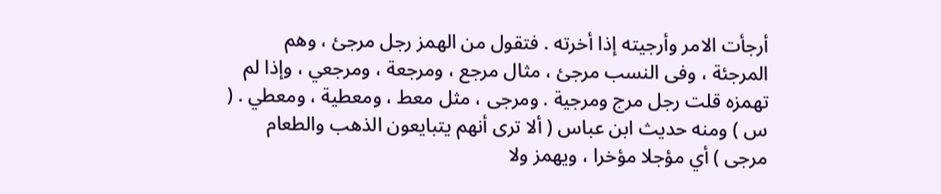أرجأت الامر وأرجيته إذا أخرته . فتقول من الهمز رجل مرجئ ، وهم المرجئة ، وفى النسب مرجئ ، مثال مرجع ، ومرجعة ، ومرجعي ، وإذا لم تهمزه قلت رجل مرج ومرجية . ومرجى ، مثل معط ، ومعطية ، ومعطي . ( س ) ومنه حديث ابن عباس ( ألا ترى أنهم يتبايعون الذهب والطعام مرجى ) أي مؤجلا مؤخرا ، ويهمز ولا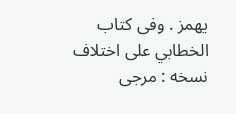يهمز . وفى كتاب الخطابي على اختلاف نسخه : مرجى